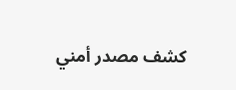كشف مصدر أمني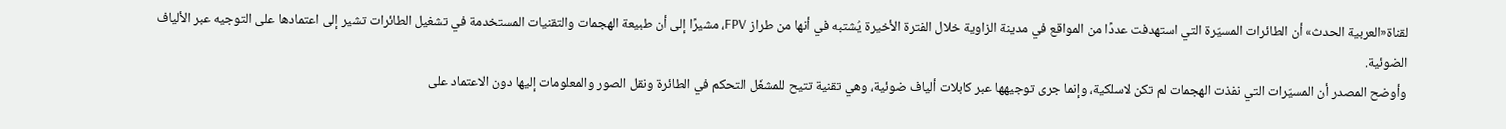لقناة«العربية الحدث» أن الطائرات المسيّرة التي استهدفت عددًا من المواقع في مدينة الزاوية خلال الفترة الأخيرة يُشتبه في أنها من طراز FPV، مشيرًا إلى أن طبيعة الهجمات والتقنيات المستخدمة في تشغيل الطائرات تشير إلى اعتمادها على التوجيه عبر الألياف الضوئية.
وأوضح المصدر أن المسيّرات التي نفذت الهجمات لم تكن لاسلكية، وإنما جرى توجيهها عبر كابلات ألياف ضوئية، وهي تقنية تتيح للمشغّل التحكم في الطائرة ونقل الصور والمعلومات إليها دون الاعتماد على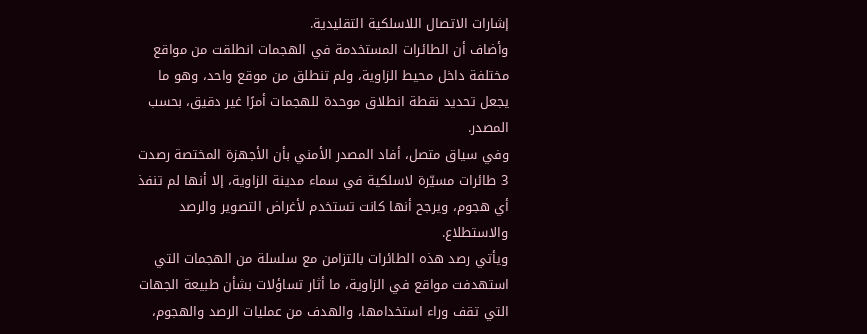إشارات الاتصال اللاسلكية التقليدية.
وأضاف أن الطائرات المستخدمة في الهجمات انطلقت من مواقع مختلفة داخل محيط الزاوية، ولم تنطلق من موقع واحد، وهو ما يجعل تحديد نقطة انطلاق موحدة للهجمات أمرًا غير دقيق، بحسب المصدر.
وفي سياق متصل، أفاد المصدر الأمني بأن الأجهزة المختصة رصدت 3 طائرات مسيّرة لاسلكية في سماء مدينة الزاوية، إلا أنها لم تنفذ أي هجوم، ويرجح أنها كانت تستخدم لأغراض التصوير والرصد والاستطلاع.
ويأتي رصد هذه الطائرات بالتزامن مع سلسلة من الهجمات التي استهدفت مواقع في الزاوية، ما أثار تساؤلات بشأن طبيعة الجهات التي تقف وراء استخدامها، والهدف من عمليات الرصد والهجوم،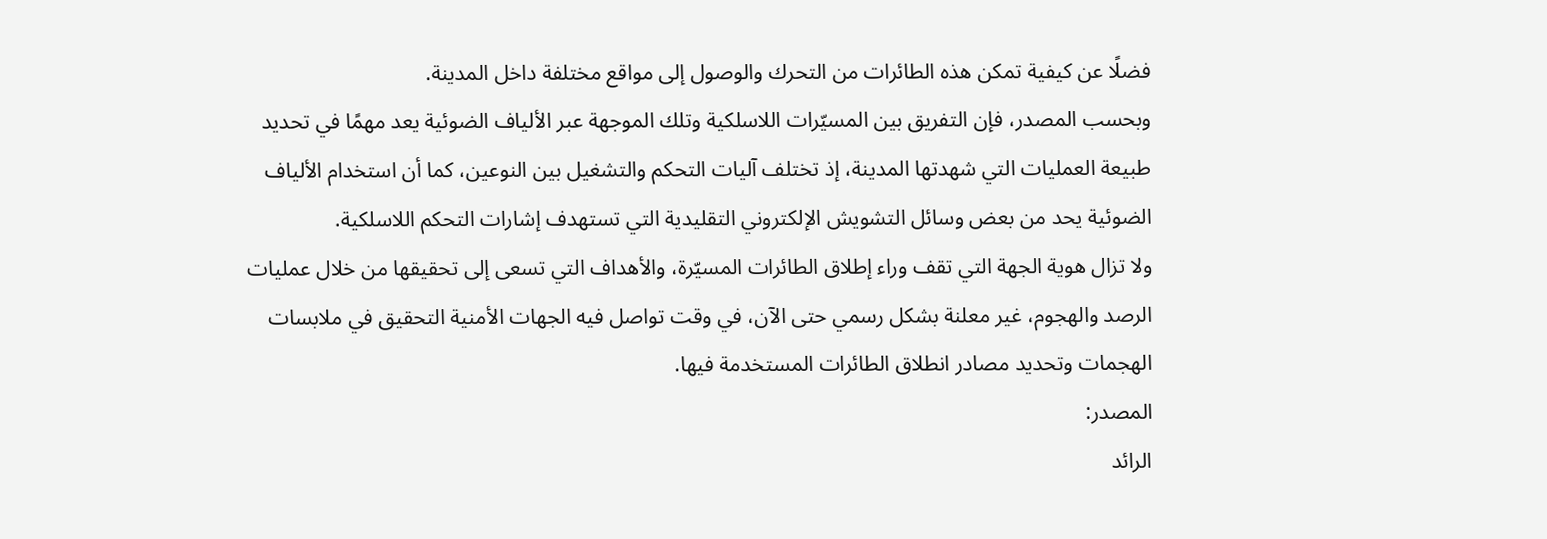فضلًا عن كيفية تمكن هذه الطائرات من التحرك والوصول إلى مواقع مختلفة داخل المدينة.
وبحسب المصدر، فإن التفريق بين المسيّرات اللاسلكية وتلك الموجهة عبر الألياف الضوئية يعد مهمًا في تحديد طبيعة العمليات التي شهدتها المدينة، إذ تختلف آليات التحكم والتشغيل بين النوعين، كما أن استخدام الألياف الضوئية يحد من بعض وسائل التشويش الإلكتروني التقليدية التي تستهدف إشارات التحكم اللاسلكية.
ولا تزال هوية الجهة التي تقف وراء إطلاق الطائرات المسيّرة، والأهداف التي تسعى إلى تحقيقها من خلال عمليات الرصد والهجوم، غير معلنة بشكل رسمي حتى الآن، في وقت تواصل فيه الجهات الأمنية التحقيق في ملابسات الهجمات وتحديد مصادر انطلاق الطائرات المستخدمة فيها.
المصدر:
الرائد